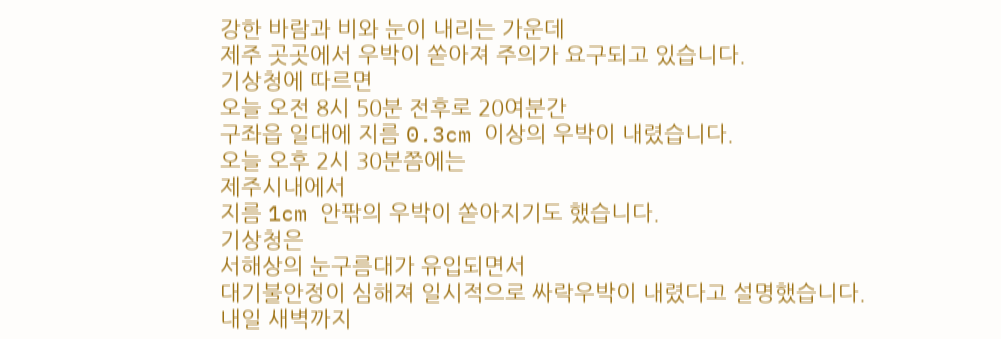강한 바람과 비와 눈이 내리는 가운데
제주 곳곳에서 우박이 쏟아져 주의가 요구되고 있습니다.
기상청에 따르면
오늘 오전 8시 50분 전후로 20여분간
구좌읍 일대에 지름 0.3cm 이상의 우박이 내렸습니다.
오늘 오후 2시 30분쯤에는
제주시내에서
지름 1cm 안팎의 우박이 쏟아지기도 했습니다.
기상청은
서해상의 눈구름대가 유입되면서
대기불안정이 심해져 일시적으로 싸락우박이 내렸다고 설명했습니다.
내일 새벽까지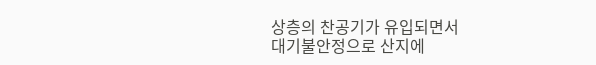상층의 찬공기가 유입되면서
대기불안정으로 산지에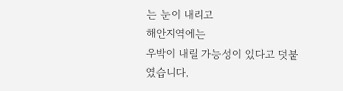는 눈이 내리고
해안지역에는
우박이 내릴 가능성이 있다고 덧붙였습니다.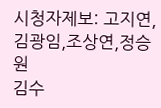시청자제보: 고지연,김광임,조상연,정승원
김수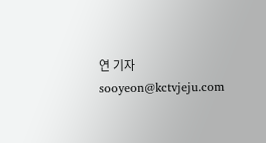연 기자
sooyeon@kctvjeju.com